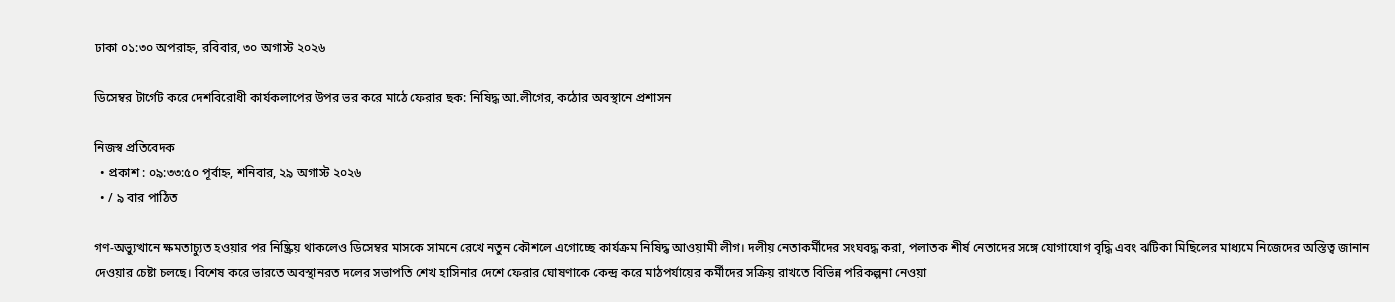ঢাকা ০১:৩০ অপরাহ্ন, রবিবার, ৩০ অগাস্ট ২০২৬

ডিসেম্বর টার্গেট করে দেশবিরোধী কার্যকলাপের উপর ভর করে মাঠে ফেরার ছক: নিষিদ্ধ আ.লীগের, কঠোর অবস্থানে প্রশাসন

নিজস্ব প্রতিবেদক
  • প্রকাশ : ০৯:৩৩:৫০ পূর্বাহ্ন, শনিবার, ২৯ অগাস্ট ২০২৬
  • / ৯ বার পাঠিত

গণ-অভ্যুত্থানে ক্ষমতাচ্যুত হওয়ার পর নিষ্ক্রিয় থাকলেও ডিসেম্বর মাসকে সামনে রেখে নতুন কৌশলে এগোচ্ছে কার্যক্রম নিষিদ্ধ আওয়ামী লীগ। দলীয় নেতাকর্মীদের সংঘবদ্ধ করা, পলাতক শীর্ষ নেতাদের সঙ্গে যোগাযোগ বৃদ্ধি এবং ঝটিকা মিছিলের মাধ্যমে নিজেদের অস্তিত্ব জানান দেওয়ার চেষ্টা চলছে। বিশেষ করে ভারতে অবস্থানরত দলের সভাপতি শেখ হাসিনার দেশে ফেরার ঘোষণাকে কেন্দ্র করে মাঠপর্যায়ের কর্মীদের সক্রিয় রাখতে বিভিন্ন পরিকল্পনা নেওয়া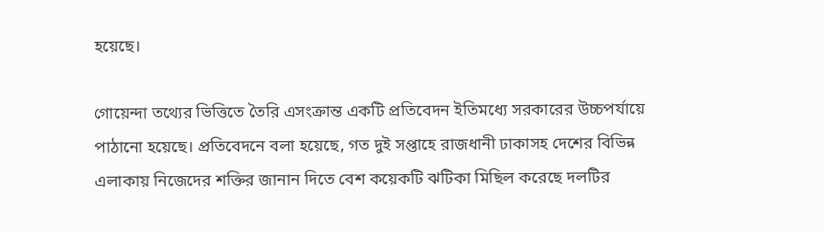হয়েছে।

গোয়েন্দা তথ্যের ভিত্তিতে তৈরি এসংক্রান্ত একটি প্রতিবেদন ইতিমধ্যে সরকারের উচ্চপর্যায়ে পাঠানো হয়েছে। প্রতিবেদনে বলা হয়েছে, গত দুই সপ্তাহে রাজধানী ঢাকাসহ দেশের বিভিন্ন এলাকায় নিজেদের শক্তির জানান দিতে বেশ কয়েকটি ঝটিকা মিছিল করেছে দলটির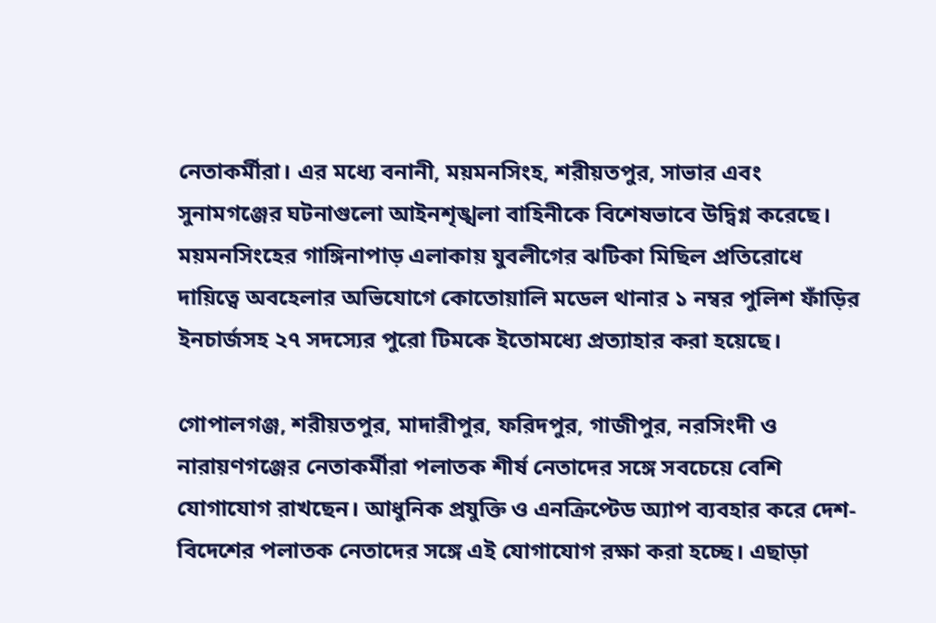নেতাকর্মীরা। এর মধ্যে বনানী, ময়মনসিংহ, শরীয়তপুর, সাভার এবং সুনামগঞ্জের ঘটনাগুলো আইনশৃঙ্খলা বাহিনীকে বিশেষভাবে উদ্বিগ্ন করেছে। ময়মনসিংহের গাঙ্গিনাপাড় এলাকায় যুবলীগের ঝটিকা মিছিল প্রতিরোধে দায়িত্বে অবহেলার অভিযোগে কোতোয়ালি মডেল থানার ১ নম্বর পুলিশ ফাঁড়ির ইনচার্জসহ ২৭ সদস্যের পুরো টিমকে ইতোমধ্যে প্রত্যাহার করা হয়েছে।

গোপালগঞ্জ, শরীয়তপুর, মাদারীপুর, ফরিদপুর, গাজীপুর, নরসিংদী ও নারায়ণগঞ্জের নেতাকর্মীরা পলাতক শীর্ষ নেতাদের সঙ্গে সবচেয়ে বেশি যোগাযোগ রাখছেন। আধুনিক প্রযুক্তি ও এনক্রিপ্টেড অ্যাপ ব্যবহার করে দেশ-বিদেশের পলাতক নেতাদের সঙ্গে এই যোগাযোগ রক্ষা করা হচ্ছে। এছাড়া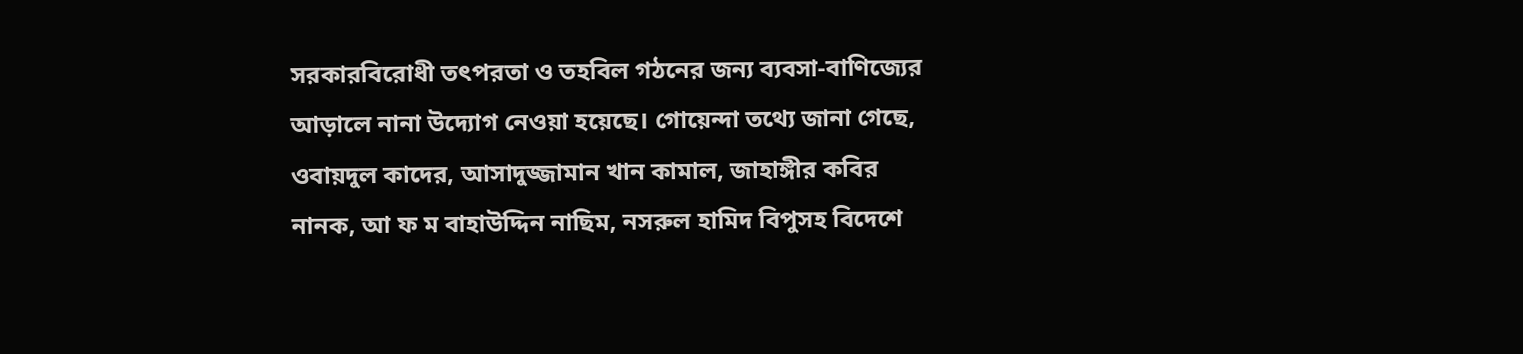সরকারবিরোধী তৎপরতা ও তহবিল গঠনের জন্য ব্যবসা-বাণিজ্যের আড়ালে নানা উদ্যোগ নেওয়া হয়েছে। গোয়েন্দা তথ্যে জানা গেছে, ওবায়দুল কাদের, আসাদুজ্জামান খান কামাল, জাহাঙ্গীর কবির নানক, আ ফ ম বাহাউদ্দিন নাছিম, নসরুল হামিদ বিপুসহ বিদেশে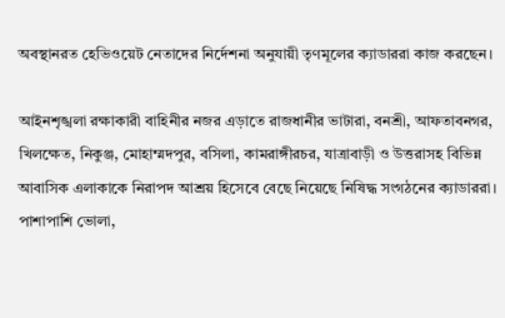অবস্থানরত হেভিওয়েট নেতাদের নির্দেশনা অনুযায়ী তৃণমূলের ক্যাডাররা কাজ করছেন।

আইনশৃঙ্খলা রক্ষাকারী বাহিনীর নজর এড়াতে রাজধানীর ভাটারা, বনশ্রী, আফতাবনগর, খিলক্ষেত, নিকুঞ্জ, মোহাম্মদপুর, বসিলা, কামরাঙ্গীরচর, যাত্রাবাড়ী ও উত্তরাসহ বিভিন্ন আবাসিক এলাকাকে নিরাপদ আশ্রয় হিসেবে বেছে নিয়েছে নিষিদ্ধ সংগঠনের ক্যাডাররা। পাশাপাশি ভোলা,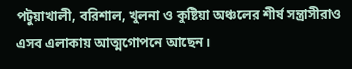পটুয়াখালী, বরিশাল, খুলনা ও কুষ্টিয়া অঞ্চলের শীর্ষ সন্ত্রাসীরাও এসব এলাকায় আত্মগোপনে আছেন।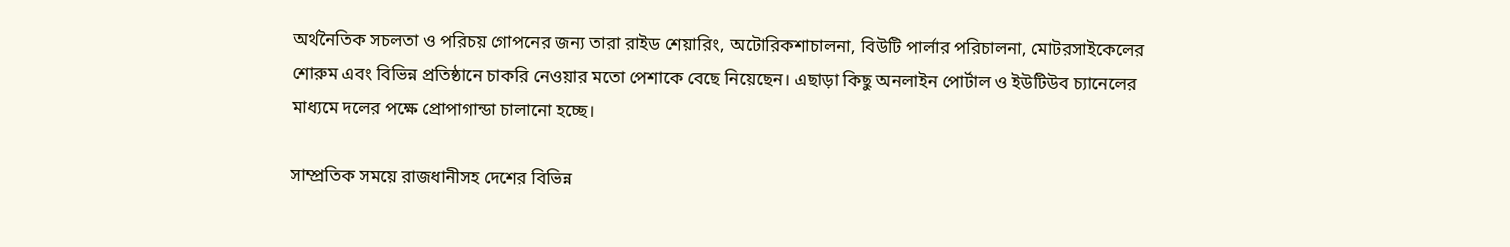অর্থনৈতিক সচলতা ও পরিচয় গোপনের জন্য তারা রাইড শেয়ারিং, অটোরিকশাচালনা, বিউটি পার্লার পরিচালনা, মোটরসাইকেলের শোরুম এবং বিভিন্ন প্রতিষ্ঠানে চাকরি নেওয়ার মতো পেশাকে বেছে নিয়েছেন। এছাড়া কিছু অনলাইন পোর্টাল ও ইউটিউব চ্যানেলের মাধ্যমে দলের পক্ষে প্রোপাগান্ডা চালানো হচ্ছে।

সাম্প্রতিক সময়ে রাজধানীসহ দেশের বিভিন্ন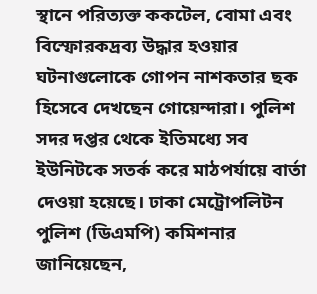স্থানে পরিত্যক্ত ককটেল, বোমা এবং বিস্ফোরকদ্রব্য উদ্ধার হওয়ার ঘটনাগুলোকে গোপন নাশকতার ছক হিসেবে দেখছেন গোয়েন্দারা। পুলিশ সদর দপ্তর থেকে ইতিমধ্যে সব ইউনিটকে সতর্ক করে মাঠপর্যায়ে বার্তা দেওয়া হয়েছে। ঢাকা মেট্রোপলিটন পুলিশ (ডিএমপি) কমিশনার জানিয়েছেন,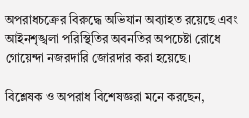অপরাধচক্রের বিরুদ্ধে অভিযান অব্যাহত রয়েছে এবং আইনশৃঙ্খলা পরিস্থিতির অবনতির অপচেষ্টা রোধে গোয়েন্দা নজরদারি জোরদার করা হয়েছে।

বিশ্লেষক ও অপরাধ বিশেষজ্ঞরা মনে করছেন,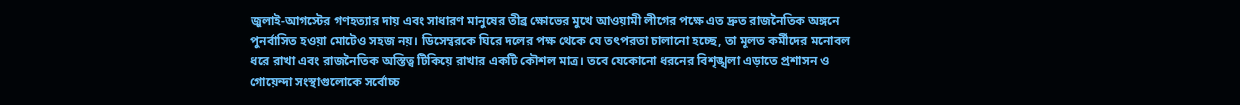জুলাই-আগস্টের গণহত্যার দায় এবং সাধারণ মানুষের তীব্র ক্ষোভের মুখে আওয়ামী লীগের পক্ষে এত দ্রুত রাজনৈতিক অঙ্গনে পুনর্বাসিত হওয়া মোটেও সহজ নয়। ডিসেম্বরকে ঘিরে দলের পক্ষ থেকে যে তৎপরতা চালানো হচ্ছে, তা মূলত কর্মীদের মনোবল ধরে রাখা এবং রাজনৈতিক অস্তিত্ব টিকিয়ে রাখার একটি কৌশল মাত্র। তবে যেকোনো ধরনের বিশৃঙ্খলা এড়াতে প্রশাসন ও গোয়েন্দা সংস্থাগুলোকে সর্বোচ্চ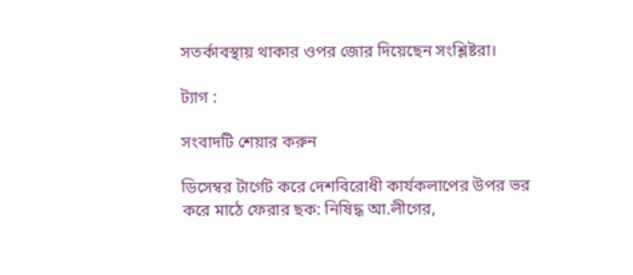সতর্কাবস্থায় থাকার ওপর জোর দিয়েছেন সংশ্লিষ্টরা।

ট্যাগ :

সংবাদটি শেয়ার করুন

ডিসেম্বর টার্গেট করে দেশবিরোধী কার্যকলাপের উপর ভর করে মাঠে ফেরার ছক: নিষিদ্ধ আ.লীগের,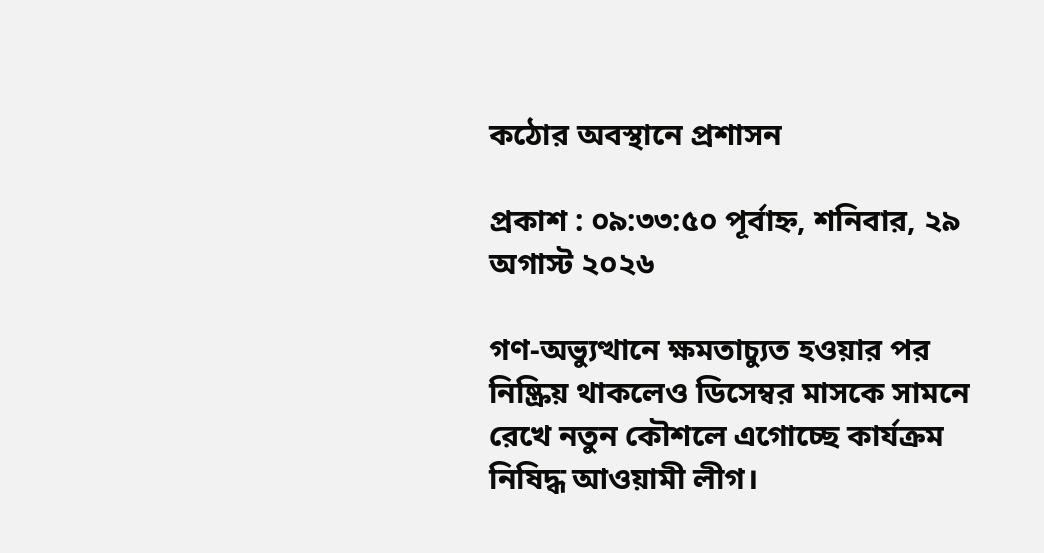কঠোর অবস্থানে প্রশাসন

প্রকাশ : ০৯:৩৩:৫০ পূর্বাহ্ন, শনিবার, ২৯ অগাস্ট ২০২৬

গণ-অভ্যুত্থানে ক্ষমতাচ্যুত হওয়ার পর নিষ্ক্রিয় থাকলেও ডিসেম্বর মাসকে সামনে রেখে নতুন কৌশলে এগোচ্ছে কার্যক্রম নিষিদ্ধ আওয়ামী লীগ।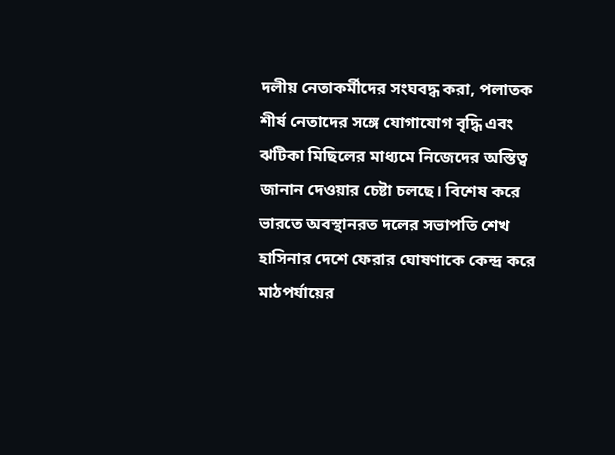দলীয় নেতাকর্মীদের সংঘবদ্ধ করা, পলাতক শীর্ষ নেতাদের সঙ্গে যোগাযোগ বৃদ্ধি এবং ঝটিকা মিছিলের মাধ্যমে নিজেদের অস্তিত্ব জানান দেওয়ার চেষ্টা চলছে। বিশেষ করে ভারতে অবস্থানরত দলের সভাপতি শেখ হাসিনার দেশে ফেরার ঘোষণাকে কেন্দ্র করে মাঠপর্যায়ের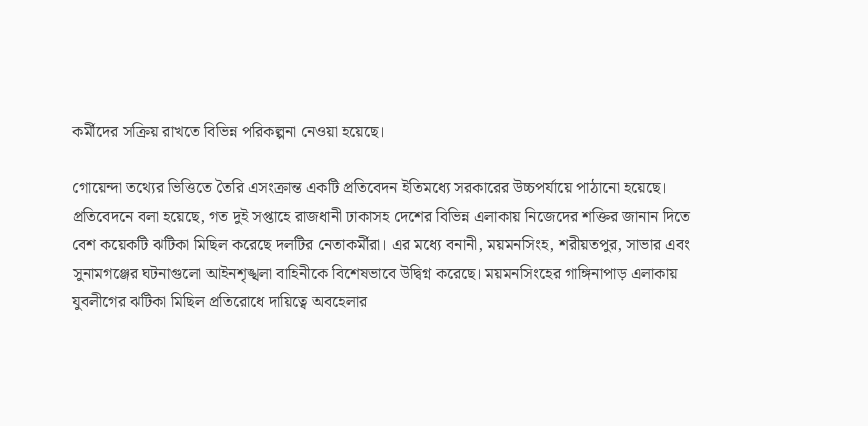কর্মীদের সক্রিয় রাখতে বিভিন্ন পরিকল্পনা নেওয়া হয়েছে।

গোয়েন্দা তথ্যের ভিত্তিতে তৈরি এসংক্রান্ত একটি প্রতিবেদন ইতিমধ্যে সরকারের উচ্চপর্যায়ে পাঠানো হয়েছে। প্রতিবেদনে বলা হয়েছে, গত দুই সপ্তাহে রাজধানী ঢাকাসহ দেশের বিভিন্ন এলাকায় নিজেদের শক্তির জানান দিতে বেশ কয়েকটি ঝটিকা মিছিল করেছে দলটির নেতাকর্মীরা। এর মধ্যে বনানী, ময়মনসিংহ, শরীয়তপুর, সাভার এবং সুনামগঞ্জের ঘটনাগুলো আইনশৃঙ্খলা বাহিনীকে বিশেষভাবে উদ্বিগ্ন করেছে। ময়মনসিংহের গাঙ্গিনাপাড় এলাকায় যুবলীগের ঝটিকা মিছিল প্রতিরোধে দায়িত্বে অবহেলার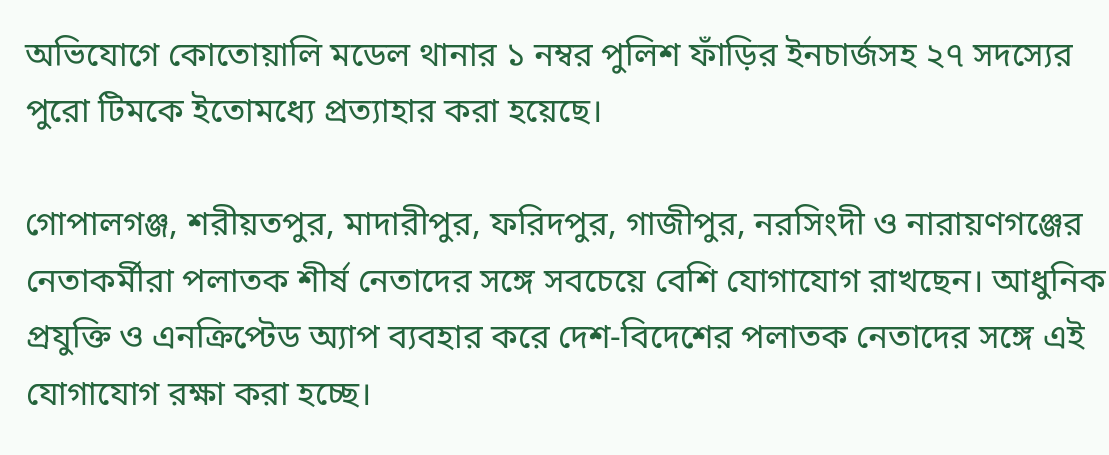অভিযোগে কোতোয়ালি মডেল থানার ১ নম্বর পুলিশ ফাঁড়ির ইনচার্জসহ ২৭ সদস্যের পুরো টিমকে ইতোমধ্যে প্রত্যাহার করা হয়েছে।

গোপালগঞ্জ, শরীয়তপুর, মাদারীপুর, ফরিদপুর, গাজীপুর, নরসিংদী ও নারায়ণগঞ্জের নেতাকর্মীরা পলাতক শীর্ষ নেতাদের সঙ্গে সবচেয়ে বেশি যোগাযোগ রাখছেন। আধুনিক প্রযুক্তি ও এনক্রিপ্টেড অ্যাপ ব্যবহার করে দেশ-বিদেশের পলাতক নেতাদের সঙ্গে এই যোগাযোগ রক্ষা করা হচ্ছে।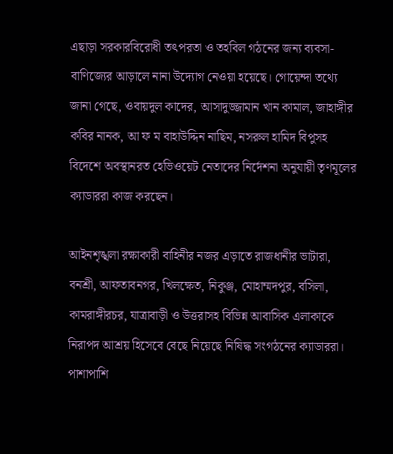এছাড়া সরকারবিরোধী তৎপরতা ও তহবিল গঠনের জন্য ব্যবসা-বাণিজ্যের আড়ালে নানা উদ্যোগ নেওয়া হয়েছে। গোয়েন্দা তথ্যে জানা গেছে, ওবায়দুল কাদের, আসাদুজ্জামান খান কামাল, জাহাঙ্গীর কবির নানক, আ ফ ম বাহাউদ্দিন নাছিম, নসরুল হামিদ বিপুসহ বিদেশে অবস্থানরত হেভিওয়েট নেতাদের নির্দেশনা অনুযায়ী তৃণমূলের ক্যাডাররা কাজ করছেন।

আইনশৃঙ্খলা রক্ষাকারী বাহিনীর নজর এড়াতে রাজধানীর ভাটারা, বনশ্রী, আফতাবনগর, খিলক্ষেত, নিকুঞ্জ, মোহাম্মদপুর, বসিলা, কামরাঙ্গীরচর, যাত্রাবাড়ী ও উত্তরাসহ বিভিন্ন আবাসিক এলাকাকে নিরাপদ আশ্রয় হিসেবে বেছে নিয়েছে নিষিদ্ধ সংগঠনের ক্যাডাররা। পাশাপাশি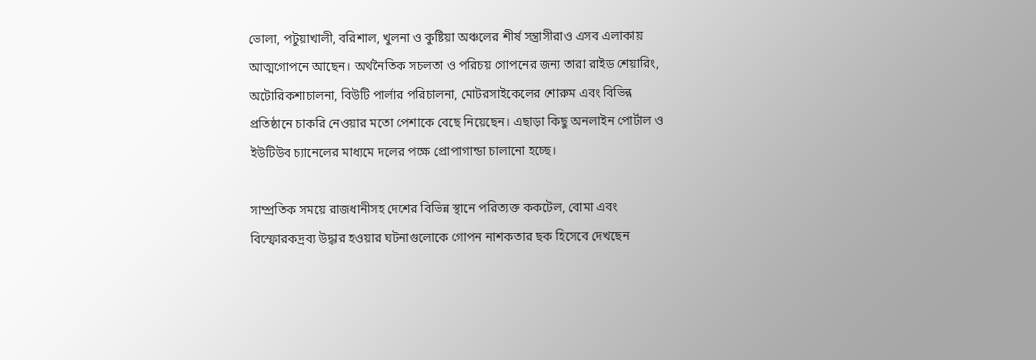ভোলা, পটুয়াখালী, বরিশাল, খুলনা ও কুষ্টিয়া অঞ্চলের শীর্ষ সন্ত্রাসীরাও এসব এলাকায় আত্মগোপনে আছেন। অর্থনৈতিক সচলতা ও পরিচয় গোপনের জন্য তারা রাইড শেয়ারিং, অটোরিকশাচালনা, বিউটি পার্লার পরিচালনা, মোটরসাইকেলের শোরুম এবং বিভিন্ন প্রতিষ্ঠানে চাকরি নেওয়ার মতো পেশাকে বেছে নিয়েছেন। এছাড়া কিছু অনলাইন পোর্টাল ও ইউটিউব চ্যানেলের মাধ্যমে দলের পক্ষে প্রোপাগান্ডা চালানো হচ্ছে।

সাম্প্রতিক সময়ে রাজধানীসহ দেশের বিভিন্ন স্থানে পরিত্যক্ত ককটেল, বোমা এবং বিস্ফোরকদ্রব্য উদ্ধার হওয়ার ঘটনাগুলোকে গোপন নাশকতার ছক হিসেবে দেখছেন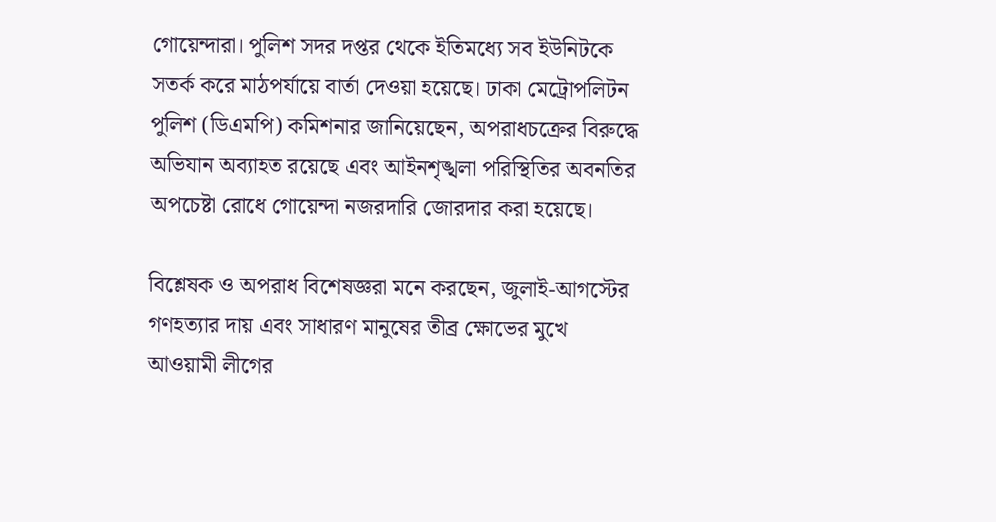গোয়েন্দারা। পুলিশ সদর দপ্তর থেকে ইতিমধ্যে সব ইউনিটকে সতর্ক করে মাঠপর্যায়ে বার্তা দেওয়া হয়েছে। ঢাকা মেট্রোপলিটন পুলিশ (ডিএমপি) কমিশনার জানিয়েছেন, অপরাধচক্রের বিরুদ্ধে অভিযান অব্যাহত রয়েছে এবং আইনশৃঙ্খলা পরিস্থিতির অবনতির অপচেষ্টা রোধে গোয়েন্দা নজরদারি জোরদার করা হয়েছে।

বিশ্লেষক ও অপরাধ বিশেষজ্ঞরা মনে করছেন, জুলাই-আগস্টের গণহত্যার দায় এবং সাধারণ মানুষের তীব্র ক্ষোভের মুখে আওয়ামী লীগের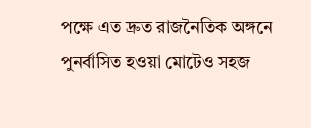পক্ষে এত দ্রুত রাজনৈতিক অঙ্গনে পুনর্বাসিত হওয়া মোটেও সহজ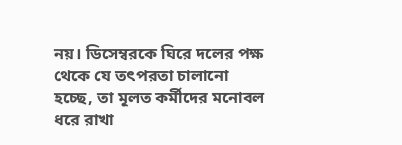নয়। ডিসেম্বরকে ঘিরে দলের পক্ষ থেকে যে তৎপরতা চালানো হচ্ছে, তা মূলত কর্মীদের মনোবল ধরে রাখা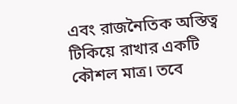এবং রাজনৈতিক অস্তিত্ব টিকিয়ে রাখার একটি কৌশল মাত্র। তবে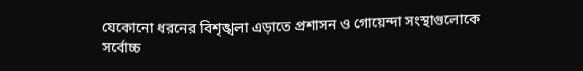যেকোনো ধরনের বিশৃঙ্খলা এড়াতে প্রশাসন ও গোয়েন্দা সংস্থাগুলোকে সর্বোচ্চ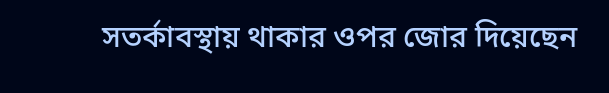সতর্কাবস্থায় থাকার ওপর জোর দিয়েছেন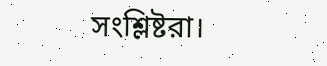সংশ্লিষ্টরা।